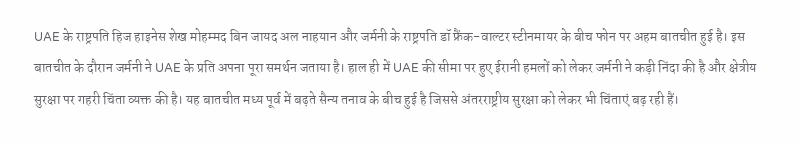UAE के राष्ट्रपति हिज हाइनेस शेख मोहम्मद बिन जायद अल नाहयान और जर्मनी के राष्ट्रपति डॉ फ्रैंक-वाल्टर स्टीनमायर के बीच फोन पर अहम बातचीत हुई है। इस बातचीत के दौरान जर्मनी ने UAE के प्रति अपना पूरा समर्थन जताया है। हाल ही में UAE की सीमा पर हुए ईरानी हमलों को लेकर जर्मनी ने कड़ी निंदा की है और क्षेत्रीय सुरक्षा पर गहरी चिंता व्यक्त की है। यह बातचीत मध्य पूर्व में बढ़ते सैन्य तनाव के बीच हुई है जिससे अंतरराष्ट्रीय सुरक्षा को लेकर भी चिंताएं बढ़ रही हैं।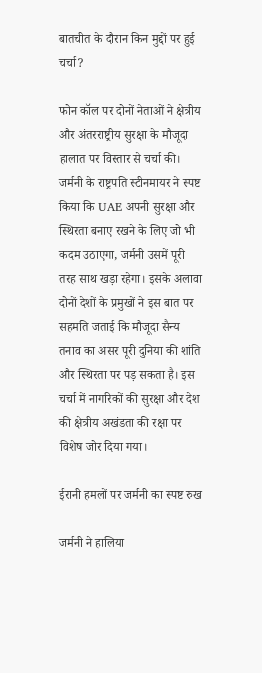बातचीत के दौरान किन मुद्दों पर हुई चर्चा?

फोन कॉल पर दोनों नेताओं ने क्षेत्रीय और अंतरराष्ट्रीय सुरक्षा के मौजूदा हालात पर विस्तार से चर्चा की। जर्मनी के राष्ट्रपति स्टीनमायर ने स्पष्ट किया कि UAE अपनी सुरक्षा और स्थिरता बनाए रखने के लिए जो भी कदम उठाएगा, जर्मनी उसमें पूरी तरह साथ खड़ा रहेगा। इसके अलावा दोनों देशों के प्रमुखों ने इस बात पर सहमति जताई कि मौजूदा सैन्य तनाव का असर पूरी दुनिया की शांति और स्थिरता पर पड़ सकता है। इस चर्चा में नागरिकों की सुरक्षा और देश की क्षेत्रीय अखंडता की रक्षा पर विशेष जोर दिया गया।

ईरानी हमलों पर जर्मनी का स्पष्ट रुख

जर्मनी ने हालिया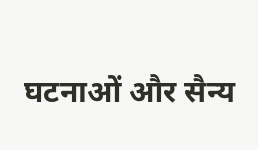घटनाओं और सैन्य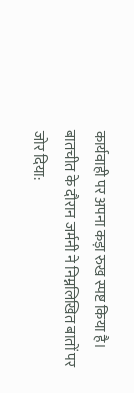कार्यवाही पर अपना कड़ा रुख स्पष्ट किया है। बातचीत के दौरान जर्मनी ने निम्नलिखित बातों पर जोर दिया: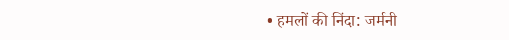• हमलों की निंदा: जर्मनी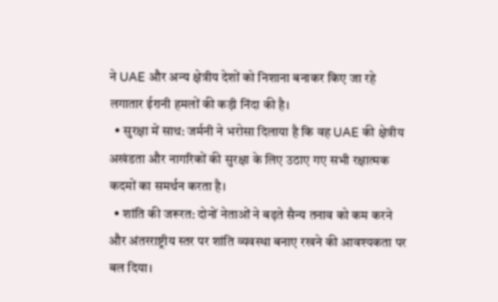ने UAE और अन्य क्षेत्रीय देशों को निशाना बनाकर किए जा रहे लगातार ईरानी हमलों की कड़ी निंदा की है।
  • सुरक्षा में साथ: जर्मनी ने भरोसा दिलाया है कि वह UAE की क्षेत्रीय अखंडता और नागरिकों की सुरक्षा के लिए उठाए गए सभी रक्षात्मक कदमों का समर्थन करता है।
  • शांति की जरूरत: दोनों नेताओं ने बढ़ते सैन्य तनाव को कम करने और अंतरराष्ट्रीय स्तर पर शांति व्यवस्था बनाए रखने की आवश्यकता पर बल दिया।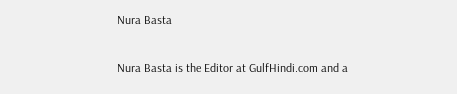Nura Basta

Nura Basta is the Editor at GulfHindi.com and a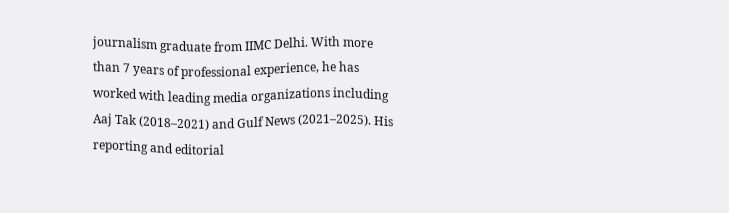journalism graduate from IIMC Delhi. With more than 7 years of professional experience, he has worked with leading media organizations including Aaj Tak (2018–2021) and Gulf News (2021–2025). His reporting and editorial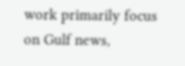work primarily focus on Gulf news,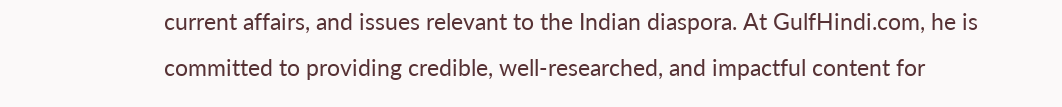current affairs, and issues relevant to the Indian diaspora. At GulfHindi.com, he is committed to providing credible, well-researched, and impactful content for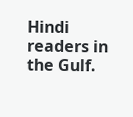Hindi readers in the Gulf.